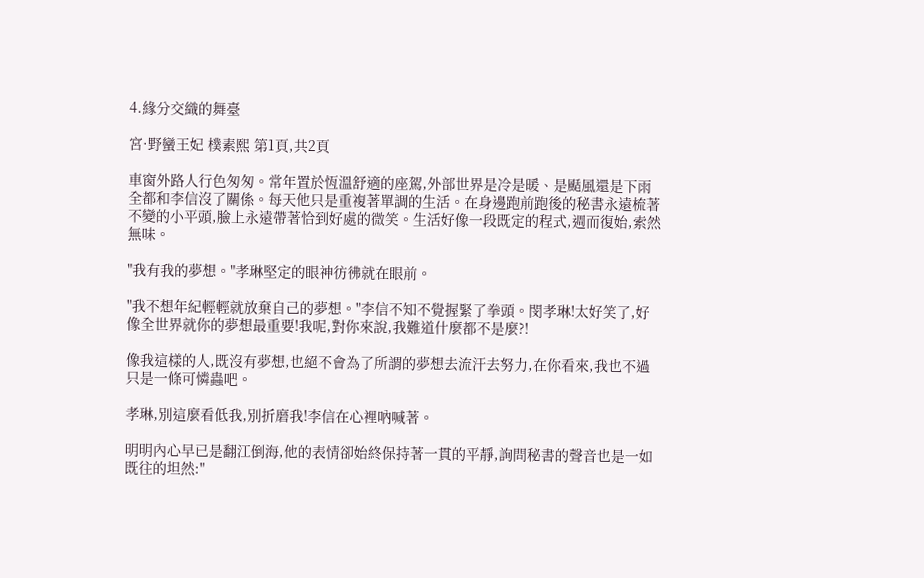4.緣分交織的舞臺

宮·野蠻王妃 樸素熙 第1頁,共2頁

車窗外路人行色匆匆。常年置於恆溫舒適的座駕,外部世界是冷是暖、是颳風還是下雨全都和李信沒了關係。每天他只是重複著單調的生活。在身邊跑前跑後的秘書永遠梳著不變的小平頭,臉上永遠帶著恰到好處的微笑。生活好像一段既定的程式,週而復始,索然無味。

"我有我的夢想。"孝琳堅定的眼神彷彿就在眼前。

"我不想年紀輕輕就放棄自己的夢想。"李信不知不覺握緊了拳頭。閔孝琳!太好笑了,好像全世界就你的夢想最重要!我呢,對你來說,我難道什麼都不是麼?!

像我這樣的人,既沒有夢想,也絕不會為了所謂的夢想去流汗去努力,在你看來,我也不過只是一條可憐蟲吧。

孝琳,別這麼看低我,別折磨我!李信在心裡吶喊著。

明明內心早已是翻江倒海,他的表情卻始終保持著一貫的平靜,詢問秘書的聲音也是一如既往的坦然:"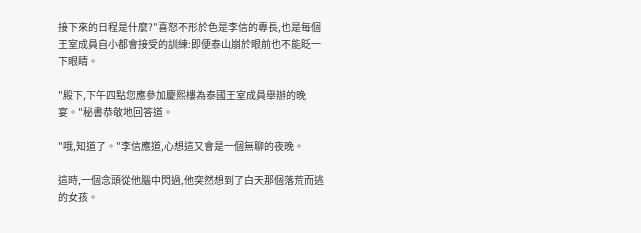接下來的日程是什麼?"喜怒不形於色是李信的專長,也是每個王室成員自小都會接受的訓練:即便泰山崩於眼前也不能眨一下眼睛。

"殿下,下午四點您應參加慶熙樓為泰國王室成員舉辦的晚宴。"秘書恭敬地回答道。

"哦,知道了。"李信應道,心想這又會是一個無聊的夜晚。

這時,一個念頭從他腦中閃過,他突然想到了白天那個落荒而逃的女孩。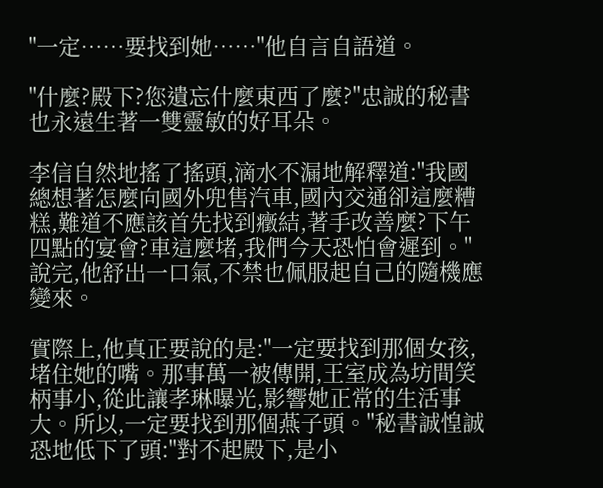"一定……要找到她……"他自言自語道。

"什麼?殿下?您遺忘什麼東西了麼?"忠誠的秘書也永遠生著一雙靈敏的好耳朵。

李信自然地搖了搖頭,滴水不漏地解釋道:"我國總想著怎麼向國外兜售汽車,國內交通卻這麼糟糕,難道不應該首先找到癥結,著手改善麼?下午四點的宴會?車這麼堵,我們今天恐怕會遲到。"說完,他舒出一口氣,不禁也佩服起自己的隨機應變來。

實際上,他真正要說的是:"一定要找到那個女孩,堵住她的嘴。那事萬一被傳開,王室成為坊間笑柄事小,從此讓孝琳曝光,影響她正常的生活事大。所以,一定要找到那個燕子頭。"秘書誠惶誠恐地低下了頭:"對不起殿下,是小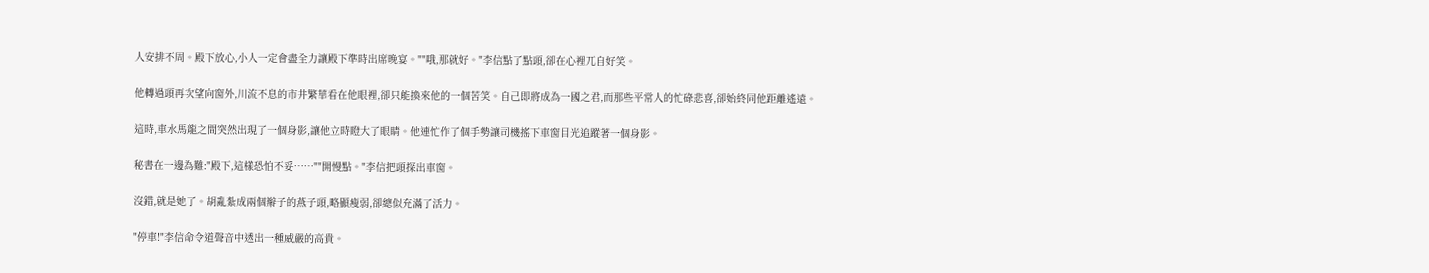人安排不周。殿下放心,小人一定會盡全力讓殿下準時出席晚宴。""哦,那就好。"李信點了點頭,卻在心裡兀自好笑。

他轉過頭再次望向窗外,川流不息的市井繁華看在他眼裡,卻只能換來他的一個苦笑。自己即將成為一國之君,而那些平常人的忙碌悲喜,卻始終同他距離遙遠。

這時,車水馬龍之間突然出現了一個身影,讓他立時瞪大了眼睛。他連忙作了個手勢讓司機搖下車窗目光追蹤著一個身影。

秘書在一邊為難:"殿下,這樣恐怕不妥……""開慢點。"李信把頭探出車窗。

沒錯,就是她了。胡亂紮成兩個辮子的燕子頭,略顯瘦弱,卻總似充滿了活力。

"停車!"李信命令道聲音中透出一種威嚴的高貴。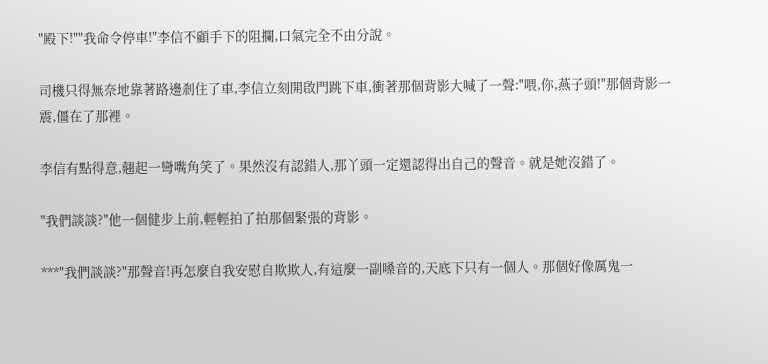"殿下!""我命令停車!"李信不顧手下的阻攔,口氣完全不由分說。

司機只得無奈地靠著路邊剎住了車,李信立刻開啟門跳下車,衝著那個背影大喊了一聲:"喂,你,燕子頭!"那個背影一震,僵在了那裡。

李信有點得意,翹起一彎嘴角笑了。果然沒有認錯人,那丫頭一定還認得出自己的聲音。就是她沒錯了。

"我們談談?"他一個健步上前,輕輕拍了拍那個緊張的背影。

***"我們談談?"那聲音!再怎麼自我安慰自欺欺人,有這麼一副嗓音的,天底下只有一個人。那個好像厲鬼一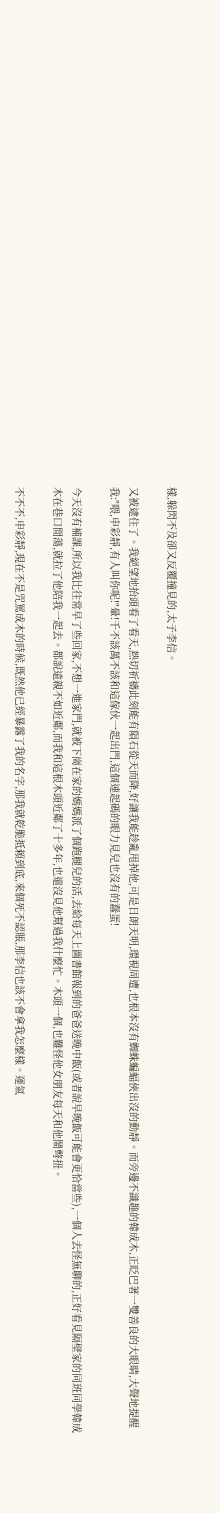樣,躲閃不及卻又反覆撞見的,太子李信。

又被逮住了。我絕望地抬頭看了看天,熱切祈禱此刻能有隕石從天而降,好讓我能趁亂甩掉他,可是日朗天明,環視周遭,也根本沒有蜘蛛蝙蝠俠出沒的動靜。而旁邊不識趣的韓成木,正眨巴著一雙善良的大眼睛,大聲地提醒我:"喂,申彩靜,有人叫你呢!"暈!千不該萬不該和這傢伙一起出門,這個連起碼的眼力見兒也沒有的蠢蛋!

今天沒有補課,所以我比往常早了些回家,不想一進家門,就被下崗在家的媽媽派了個跑腿兒的活,去給每天上圖書館報到的爸爸送晚中飯(或者說早晚飯可能會更恰當些),一個人去怪無聊的,正好看見隔壁家的同班同學韓成木在巷口閒蕩,就拉了他陪我一起去。都說遠親不如近鄰,而我和這根木頭近鄰了十多年,也還沒見他幫過我什麼忙。木頭一個,也難怪他女朋友每天和他鬧彆扭。

不不不,申彩靜,現在不是咒罵成木的時候,既然他已經暴露了我的名字,那我就乾脆抵賴到底,來個死不認賬,那李信也該不會拿我怎麼樣。運氣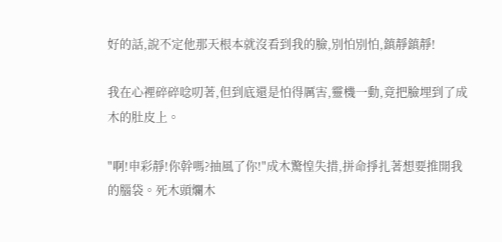好的話,說不定他那天根本就沒看到我的臉,別怕別怕,鎮靜鎮靜!

我在心裡碎碎唸叨著,但到底還是怕得厲害,靈機一動,竟把臉埋到了成木的肚皮上。

"啊!申彩靜!你幹嗎?抽風了你!"成木驚惶失措,拼命掙扎著想要推開我的腦袋。死木頭爛木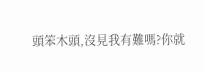頭笨木頭,沒見我有難嗎?你就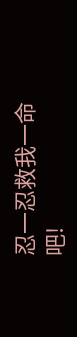忍一忍救我一命吧!